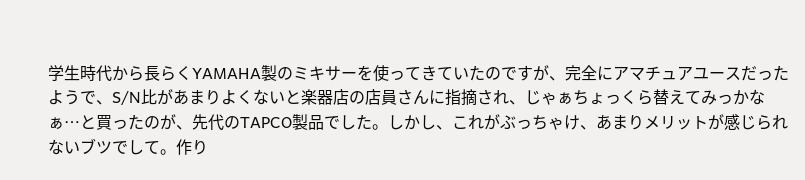学生時代から長らくYAMAHA製のミキサーを使ってきていたのですが、完全にアマチュアユースだったようで、S/N比があまりよくないと楽器店の店員さんに指摘され、じゃぁちょっくら替えてみっかなぁ…と買ったのが、先代のTAPCO製品でした。しかし、これがぶっちゃけ、あまりメリットが感じられないブツでして。作り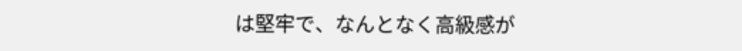は堅牢で、なんとなく高級感が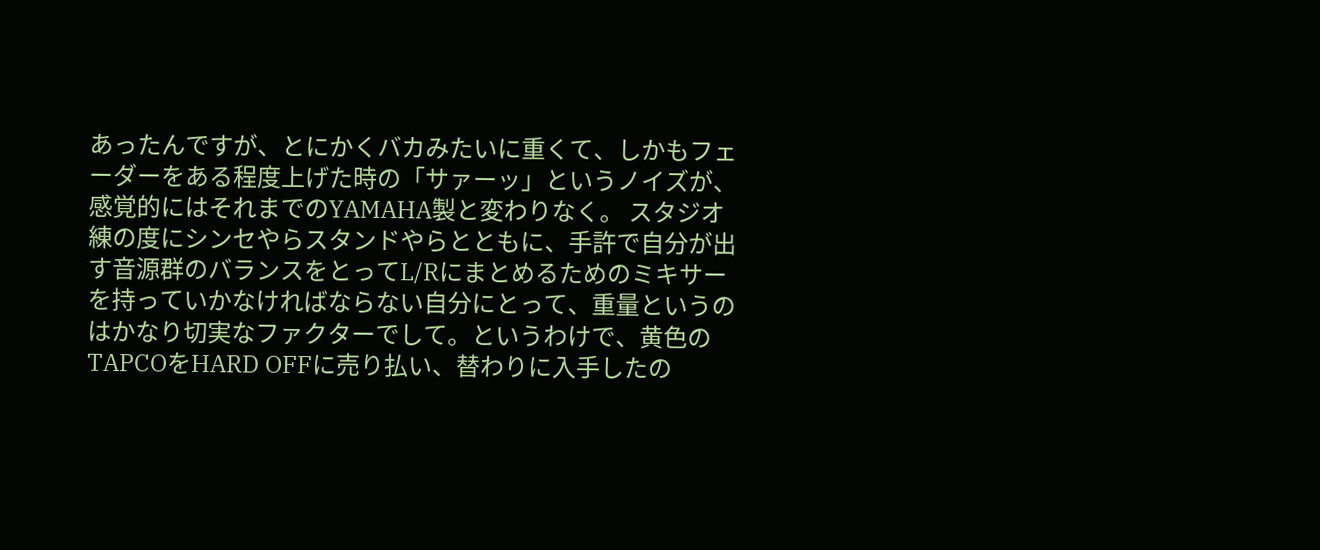あったんですが、とにかくバカみたいに重くて、しかもフェーダーをある程度上げた時の「サァーッ」というノイズが、感覚的にはそれまでのYAMAHA製と変わりなく。 スタジオ練の度にシンセやらスタンドやらとともに、手許で自分が出す音源群のバランスをとってL/Rにまとめるためのミキサーを持っていかなければならない自分にとって、重量というのはかなり切実なファクターでして。というわけで、黄色のTAPCOをHARD OFFに売り払い、替わりに入手したの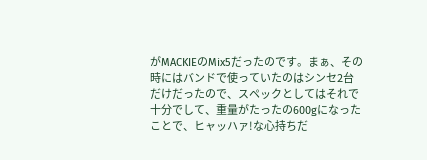がMACKIEのMix5だったのです。まぁ、その時にはバンドで使っていたのはシンセ2台だけだったので、スペックとしてはそれで十分でして、重量がたったの600gになったことで、ヒャッハァ!な心持ちだ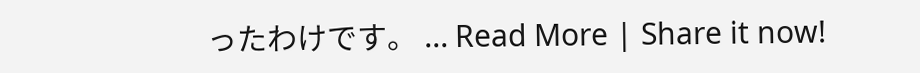ったわけです。 ... Read More | Share it now!